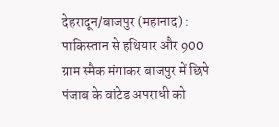देहरादून/बाजपुर (महानाद) : पाकिस्तान से हथियार और 900 ग्राम स्मैक मंगाकर बाजपुर में छिपे पंजाब के वांटेड अपराधी को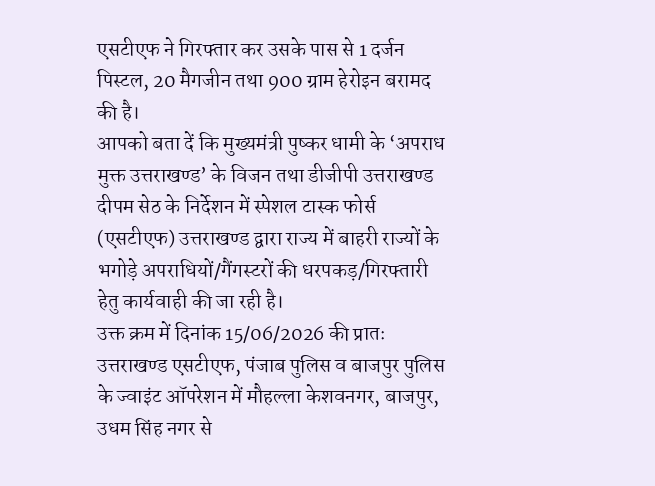एसटीएफ ने गिरफ्तार कर उसके पास से 1 दर्जन पिस्टल, 20 मैगजीन तथा 900 ग्राम हेरोइन बरामद की है।
आपको बता दें कि मुख्यमंत्री पुष्कर धामी के ‘अपराध मुक्त उत्तराखण्ड’ के विजन तथा डीजीपी उत्तराखण्ड दीपम सेठ के निर्देशन में स्पेशल टास्क फोर्स (एसटीएफ) उत्तराखण्ड द्वारा राज्य में बाहरी राज्यों के भगोड़े अपराधियों/गैंगस्टरों की धरपकड़/गिरफ्तारी हेतु कार्यवाही की जा रही है।
उक्त क्रम में दिनांक 15/06/2026 की प्रातः उत्तराखण्ड एसटीएफ, पंजाब पुलिस व बाजपुर पुलिस के ज्वाइंट ऑपरेशन में मौहल्ला केशवनगर, बाजपुर, उधम सिंह नगर से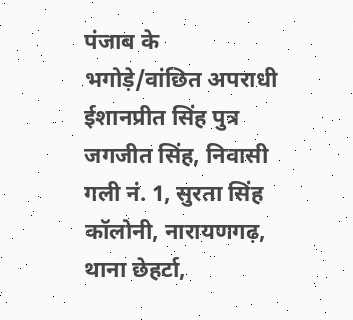पंजाब के भगोड़े/वांछित अपराधी ईशानप्रीत सिंह पुत्र जगजीत सिंह, निवासी गली नं. 1, सुरता सिंह कॉलोनी, नारायणगढ़, थाना छेहर्टा,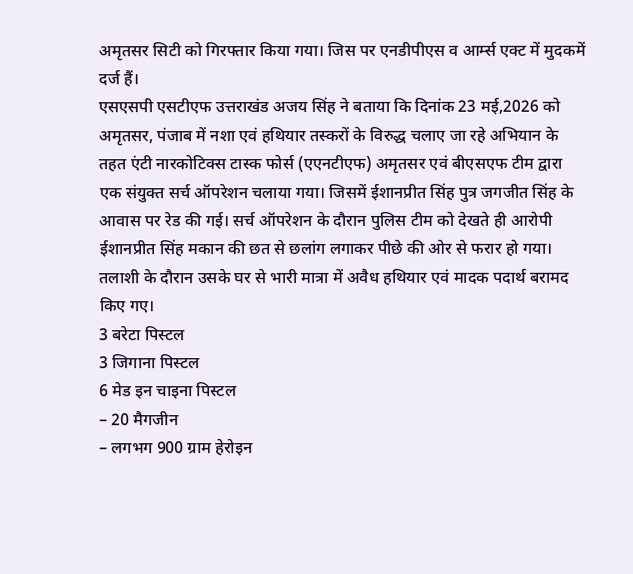अमृतसर सिटी को गिरफ्तार किया गया। जिस पर एनडीपीएस व आर्म्स एक्ट में मुदकमें दर्ज हैं।
एसएसपी एसटीएफ उत्तराखंड अजय सिंह ने बताया कि दिनांक 23 मई,2026 को अमृतसर, पंजाब में नशा एवं हथियार तस्करों के विरुद्ध चलाए जा रहे अभियान के तहत एंटी नारकोटिक्स टास्क फोर्स (एएनटीएफ) अमृतसर एवं बीएसएफ टीम द्वारा एक संयुक्त सर्च ऑपरेशन चलाया गया। जिसमें ईशानप्रीत सिंह पुत्र जगजीत सिंह के आवास पर रेड की गई। सर्च ऑपरेशन के दौरान पुलिस टीम को देखते ही आरोपी ईशानप्रीत सिंह मकान की छत से छलांग लगाकर पीछे की ओर से फरार हो गया। तलाशी के दौरान उसके घर से भारी मात्रा में अवैध हथियार एवं मादक पदार्थ बरामद किए गए।
3 बरेटा पिस्टल
3 जिगाना पिस्टल
6 मेड इन चाइना पिस्टल
– 20 मैगजीन
– लगभग 900 ग्राम हेरोइन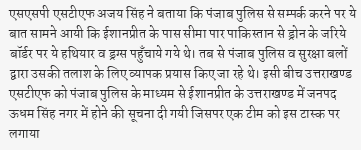एसएसपी एसटीएफ अजय सिंह ने बताया कि पंजाब पुलिस से सम्पर्क करने पर ये बात सामने आयी कि ईशानप्रीत के पास सीमा पार पाकिस्तान से ड्रोन के जरिये बॉर्डर पर ये हथियार व ड्रग्स पहुँचाये गये थे। तब से पंजाब पुलिस व सुरक्षा बलों द्वारा उसकी तलाश के लिए व्यापक प्रयास किए जा रहे थे। इसी बीच उत्तराखण्ड एसटीएफ को पंजाब पुलिस के माध्यम से ईशानप्रीत के उत्तराखण्ड में जनपद ऊधम सिंह नगर में होने की सूचना दी गयी जिसपर एक टीम को इस टास्क पर लगाया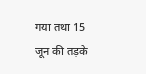गया तथा 15 जून की तड़के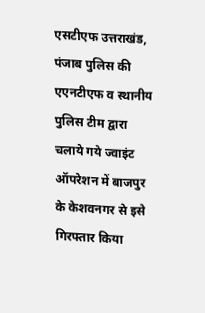एसटीएफ उत्तराखंड, पंजाब पुलिस की एएनटीएफ व स्थानीय पुलिस टीम द्वारा चलाये गये ज्वाइंट ऑपरेशन में बाजपुर के केशवनगर से इसे गिरफ्तार किया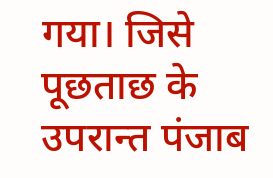गया। जिसे पूछताछ के उपरान्त पंजाब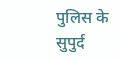पुलिस के सुपुर्द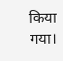किया गया।